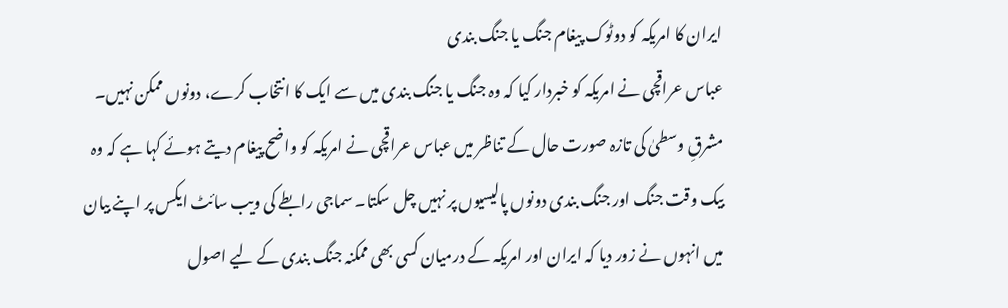ایران کا امریکہ کو دوٹوک پیغام جنگ یا جنگ بندی
عباس عراقچی نے امریکہ کو خبردار کیا کہ وہ جنگ یا جنگ بندی میں سے ایک کا انتخاب کرے، دونوں ممکن نہیں۔
مشرقِ وسطیٰ کی تازہ صورت حال کے تناظر میں عباس عراقچی نے امریکہ کو واضح پیغام دیتے ہوئے کہا ہے کہ وہ بیک وقت جنگ اور جنگ بندی دونوں پالیسیوں پر نہیں چل سکتا۔ سماجی رابطے کی ویب سائٹ ایکس پر اپنے بیان میں انہوں نے زور دیا کہ ایران اور امریکہ کے درمیان کسی بھی ممکنہ جنگ بندی کے لیے اصول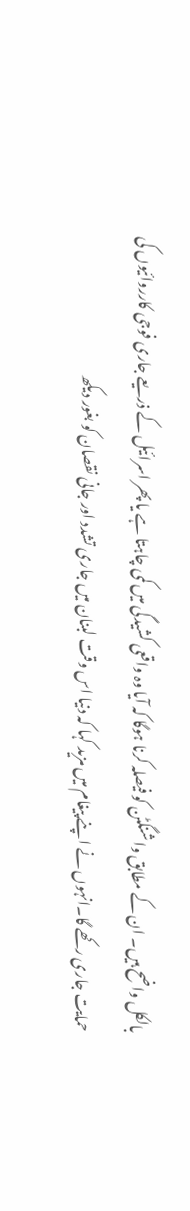بالکل واضح ہیں۔ ان کے مطابق واشنگٹن کو فیصلہ کرنا ہوگا کہ آیا وہ واقعی کشیدگی میں کمی چاہتا ہے یا پھر اسرائیل کے ذریعے جاری فوجی کارروائیوں کی حمایت جاری رکھے گا۔انہوں نے اپنے پیغام میں مزید کہا کہ دنیا اس وقت لبنان میں جاری تشدد اور جانی نقصان کو بغور دیکھ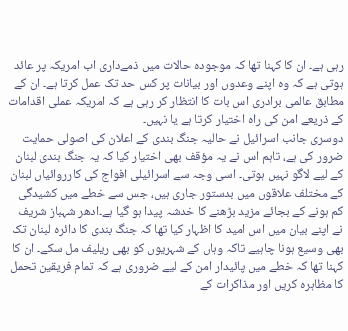رہی ہے۔ ان کا کہنا تھا کہ موجودہ حالات میں ذمےداری اب امریکہ پر عائد ہوتی ہے کہ وہ اپنے وعدوں اور بیانات پر کس حد تک عمل کرتا ہے۔ ان کے مطابق عالمی برادری اس بات کا انتظار کر رہی ہے کہ امریکہ عملی اقدامات کے ذریعے امن کی راہ اختیار کرتا ہے یا نہیں۔
دوسری جانب اسرائیل نے حالیہ جنگ بندی کے اعلان کی اصولی حمایت ضرور کی ہے، تاہم اس نے یہ مؤقف بھی اختیار کیا کہ یہ جنگ بندی لبنان کے لیے لاگو نہیں ہوتی۔ اسی وجہ سے اسرائیلی افواج کی کارروائیاں لبنان کے مختلف علاقوں میں بدستور جاری ہیں، جس سے خطے میں کشیدگی کم ہونے کے بجائے مزید بڑھنے کا خدشہ پیدا ہو گیا ہے۔ادھر شہباز شریف نے اپنے بیان میں اس امید کا اظہار کیا تھا کہ جنگ بندی کا دائرہ لبنان تک بھی وسیع ہونا چاہیے تاکہ وہاں کے شہریوں کو بھی ریلیف مل سکے۔ ان کا کہنا تھا کہ خطے میں پائیدار امن کے لیے ضروری ہے کہ تمام فریقین تحمل کا مظاہرہ کریں اور مذاکرات کے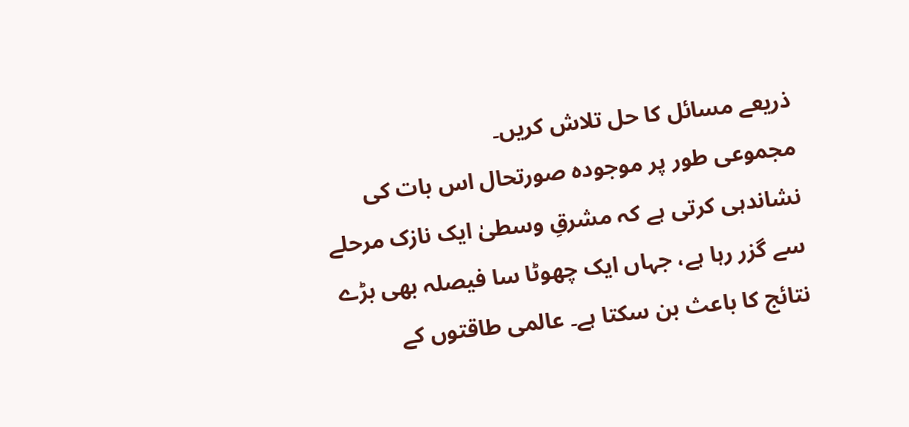ذریعے مسائل کا حل تلاش کریں۔
مجموعی طور پر موجودہ صورتحال اس بات کی نشاندہی کرتی ہے کہ مشرقِ وسطیٰ ایک نازک مرحلے سے گزر رہا ہے، جہاں ایک چھوٹا سا فیصلہ بھی بڑے نتائج کا باعث بن سکتا ہے۔ عالمی طاقتوں کے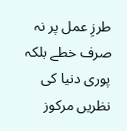طرزِ عمل پر نہ صرف خطے بلکہ پوری دنیا کی نظریں مرکوز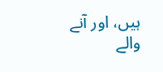ہیں، اور آنے والے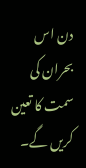دن اس بحران کی سمت کا تعین کریں گے۔